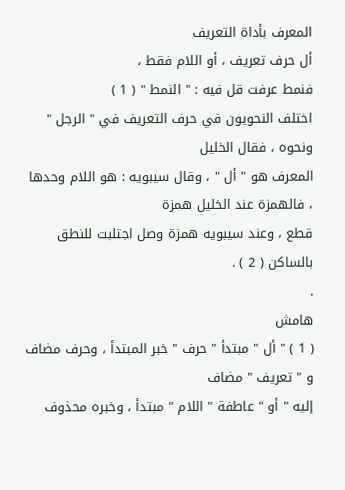المعرف بأداة التعريف
أل حرف تعريف ، أو اللام فقط ،
فنمط عرفت قل فيه : " النمط " ( 1 )
اختلف النحويون في حرف التعريف في " الرجل " ونحوه ، فقال الخليل
المعرف هو " أل " ، وقال سيبويه : هو اللام وحدها ، فالهمزة عند الخليل همزة
قطع ، وعند سيبويه همزة وصل اجتلبت للنطق بالساكن ( 2 ) .
.
هامش
( 1 ) " أل " مبتدأ " حرف " خبر المبتدأ ، وحرف مضاف و " تعريف " مضاف
إليه " أو " عاطفة " اللام " مبتدأ ، وخبره محذوف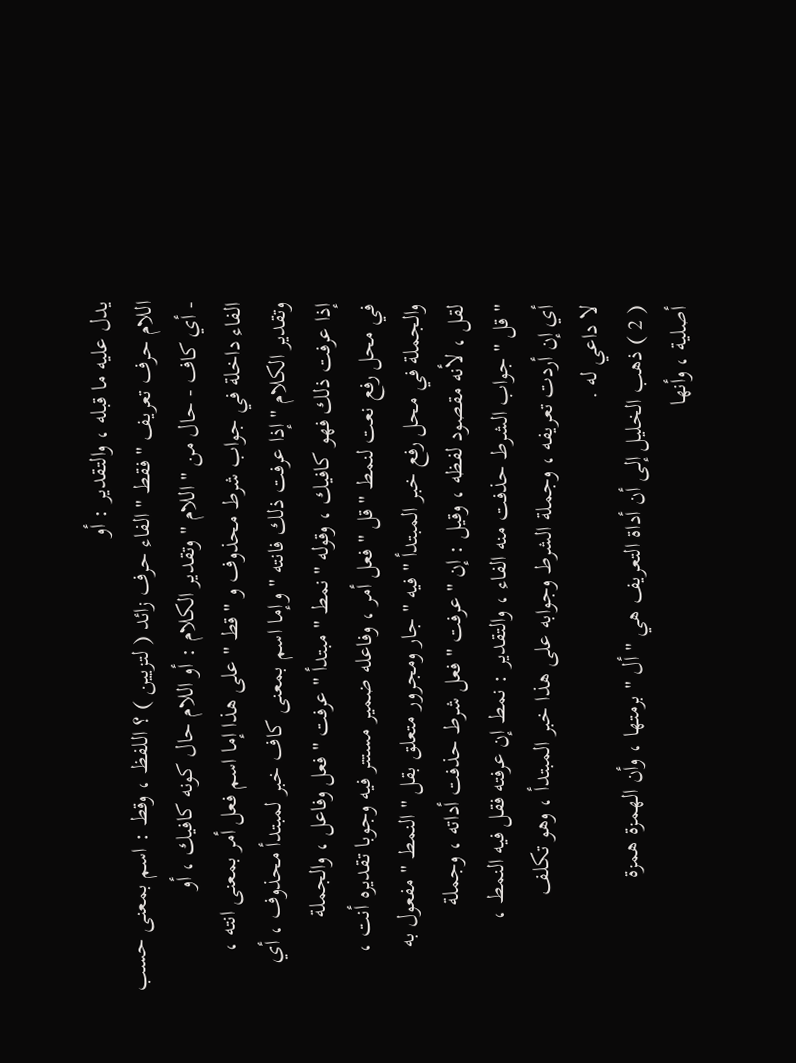يدل عليه ما قبله ، والتقدير : أو
اللام حرف تعريف " فقط " الفاء حرف زائد ( لتزيين ) ؟ اللفظ ، وقط : اسم بمعنى حسب
- أي كاف - حال من " اللام " وتقدير الكلام : أو اللام حال كونه كافيك ، أو
الفاء داخلة في جواب شرط محذوف و " قط " على هذا إما اسم فعل أمر بمعنى انته ،
وتقدير الكلام " إذا عرفت ذلك فانته " وإما اسم بمعنى كاف خبر لمبتدأ محذوف ، أي
إذا عرفت ذلك فهو كافيك ، وقوله " نمط " مبتدأ " عرفت " فعل وفاعل ، والجملة
في محل رفع نعت لنمط " قل " فعل أمر ، وفاعله ضمير مستتر فيه وجوبا تقديره أنت ،
والجملة في محل رفع خبر المبتدأ " فيه " جار ومجرور متعلق بقل " النمط " مفعول به
لقل ، لأنه مقصود لفظه ، وقيل : إن " عرفت " فعل شرط حذفت أداته ، وجملة
" قل " جواب الشرط حذفت منه الفاء ، والتقدير : نمط إن عرفته فقل فيه النمط ،
أي إن أردت تعريفه ، وجملة الشرط وجوابه على هذا خبر المبتدأ ، وهو تكلف
لا داعي له .
( 2 ) ذهب الخليل إلى أن أداة التعريف هي " أل " برمتها ، وأن الهمزة همزة
أصلية ، وأنها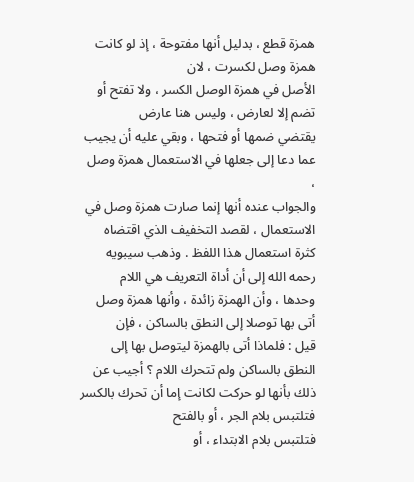همزة قطع ، بدليل أنها مفتوحة ، إذ لو كانت همزة وصل لكسرت ، لان
الأصل في همزة الوصل الكسر ، ولا تفتح أو تضم إلا لعارض ، وليس هنا عارض
يقتضي ضمها أو فتحها ، وبقي عليه أن يجيب عما دعا إلى جعلها في الاستعمال همزة وصل ،
والجواب عنده أنها إنما صارت همزة وصل في الاستعمال ، لقصد التخفيف الذي اقتضاه
كثرة استعمال هذا اللفظ . وذهب سيبويه رحمه الله إلى أن أداة التعريف هي اللام
وحدها ، وأن الهمزة زائدة ، وأنها همزة وصل أتى بها توصلا إلى النطق بالساكن ، فإن
قيل : فلماذا أتى بالهمزة ليتوصل بها إلى النطق بالساكن ولم تتحرك اللام ؟ أجيب عن
ذلك بأنها لو حركت لكانت إما أن تحرك بالكسر فتلتبس بلام الجر ، أو بالفتح
فتلتبس بلام الابتداء ، أو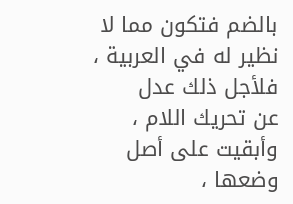بالضم فتكون مما لا نظير له في العربية ، فلأجل ذلك عدل
عن تحريك اللام ، وأبقيت على أصل وضعها ،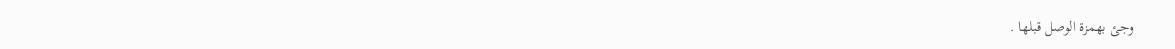وجئ بهمزة الوصل قبلها .